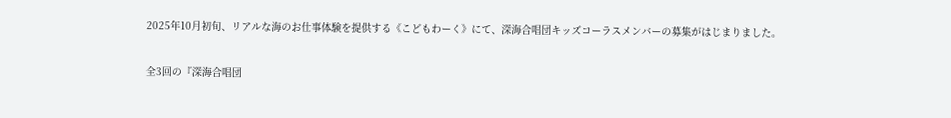2025年10月初旬、リアルな海のお仕事体験を提供する《こどもわーく》にて、深海合唱団キッズコーラスメンバーの募集がはじまりました。

全3回の『深海合唱団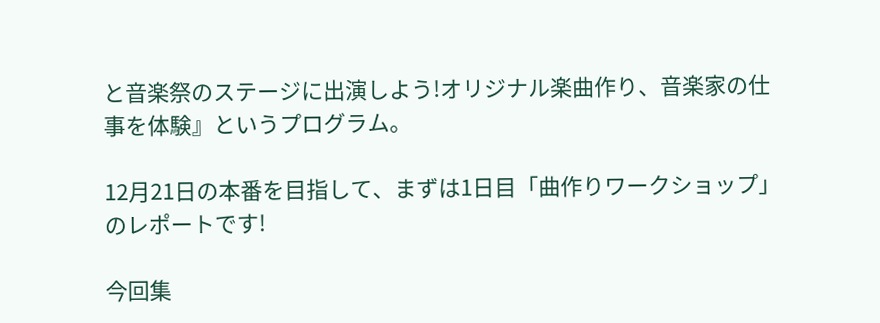と音楽祭のステージに出演しよう!オリジナル楽曲作り、音楽家の仕事を体験』というプログラム。

12月21日の本番を目指して、まずは1日目「曲作りワークショップ」のレポートです!

今回集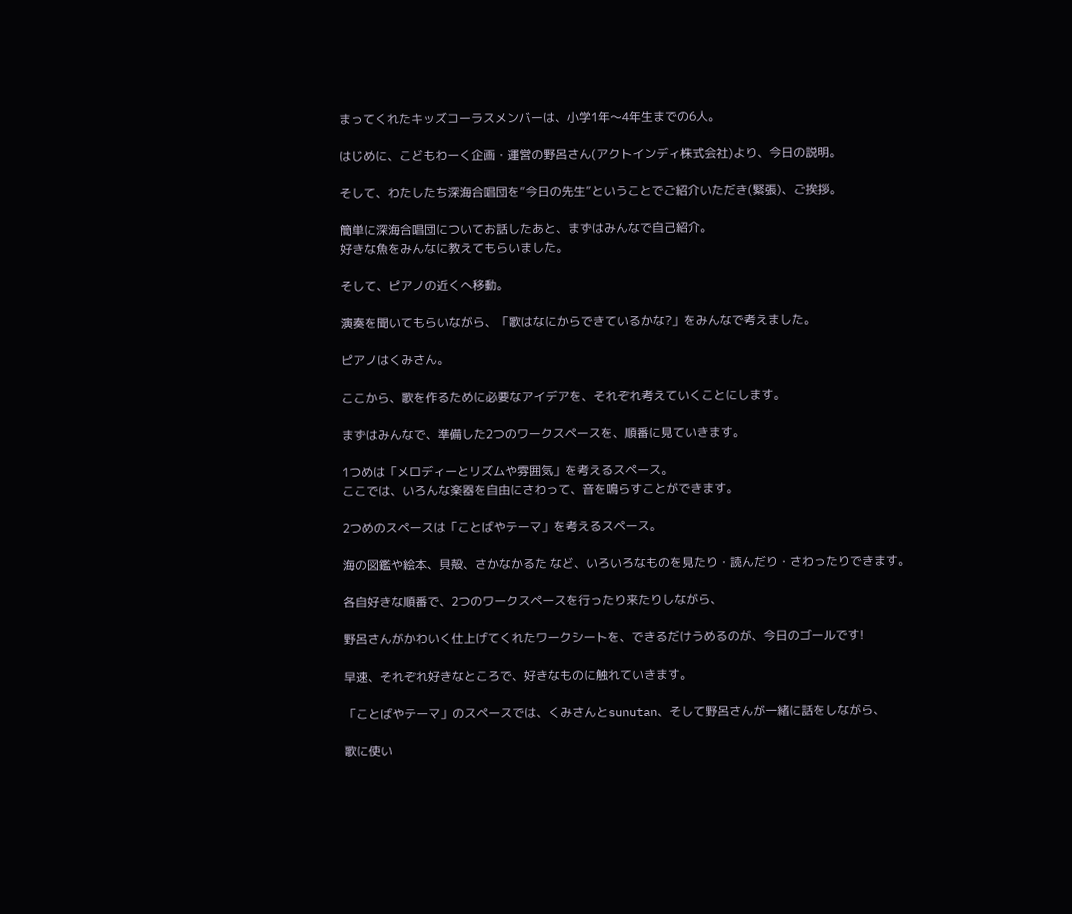まってくれたキッズコーラスメンバーは、小学1年〜4年生までの6人。

はじめに、こどもわーく企画・運営の野呂さん(アクトインディ株式会社)より、今日の説明。

そして、わたしたち深海合唱団を”今日の先生”ということでご紹介いただき(緊張)、ご挨拶。

簡単に深海合唱団についてお話したあと、まずはみんなで自己紹介。
好きな魚をみんなに教えてもらいました。

そして、ピアノの近くへ移動。

演奏を聞いてもらいながら、「歌はなにからできているかな?」をみんなで考えました。

ピアノはくみさん。

ここから、歌を作るために必要なアイデアを、それぞれ考えていくことにします。

まずはみんなで、準備した2つのワークスペースを、順番に見ていきます。

1つめは「メロディーとリズムや雰囲気」を考えるスペース。
ここでは、いろんな楽器を自由にさわって、音を鳴らすことができます。

2つめのスペースは「ことばやテーマ」を考えるスペース。

海の図鑑や絵本、貝殻、さかなかるた など、いろいろなものを見たり・読んだり・さわったりできます。

各自好きな順番で、2つのワークスペースを行ったり来たりしながら、

野呂さんがかわいく仕上げてくれたワークシートを、できるだけうめるのが、今日のゴールです!

早速、それぞれ好きなところで、好きなものに触れていきます。

「ことばやテーマ」のスペースでは、くみさんとsunutan、そして野呂さんが一緒に話をしながら、

歌に使い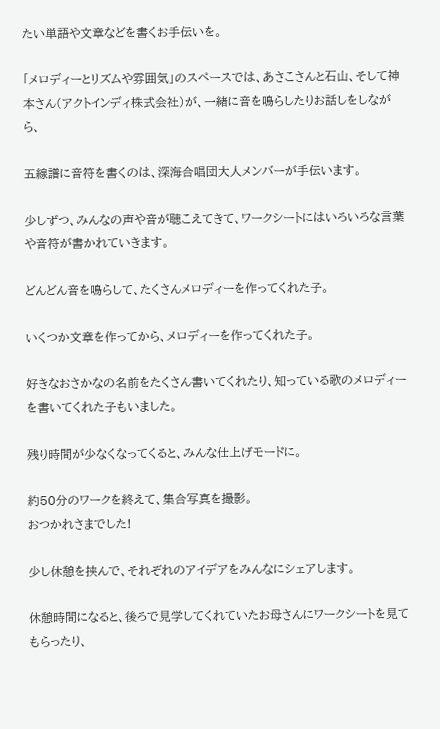たい単語や文章などを書くお手伝いを。

「メロディーとリズムや雰囲気」のスペースでは、あさこさんと石山、そして神本さん(アクトインディ株式会社)が、一緒に音を鳴らしたりお話しをしながら、

五線譜に音符を書くのは、深海合唱団大人メンバーが手伝います。

少しずつ、みんなの声や音が聴こえてきて、ワークシートにはいろいろな言葉や音符が書かれていきます。

どんどん音を鳴らして、たくさんメロディーを作ってくれた子。

いくつか文章を作ってから、メロディーを作ってくれた子。

好きなおさかなの名前をたくさん書いてくれたり、知っている歌のメロディーを書いてくれた子もいました。

残り時間が少なくなってくると、みんな仕上げモードに。

約50分のワークを終えて、集合写真を撮影。
おつかれさまでした!

少し休憩を挟んで、それぞれのアイデアをみんなにシェアします。

休憩時間になると、後ろで見学してくれていたお母さんにワークシートを見てもらったり、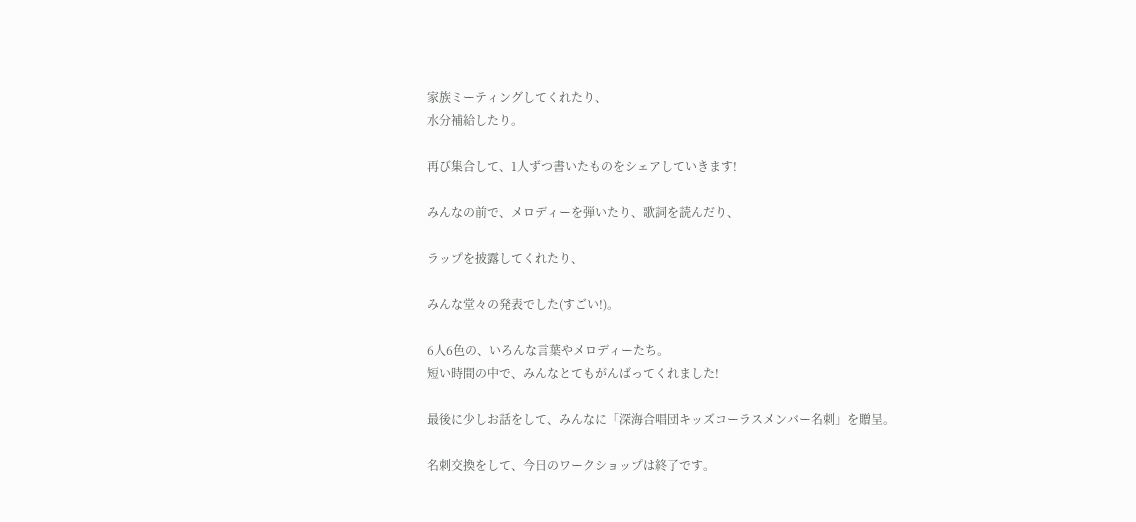家族ミーティングしてくれたり、
水分補給したり。

再び集合して、1人ずつ書いたものをシェアしていきます!

みんなの前で、メロディーを弾いたり、歌詞を読んだり、

ラップを披露してくれたり、

みんな堂々の発表でした(すごい!)。

6人6色の、いろんな言葉やメロディーたち。
短い時間の中で、みんなとてもがんばってくれました!

最後に少しお話をして、みんなに「深海合唱団キッズコーラスメンバー名刺」を贈呈。

名刺交換をして、今日のワークショップは終了です。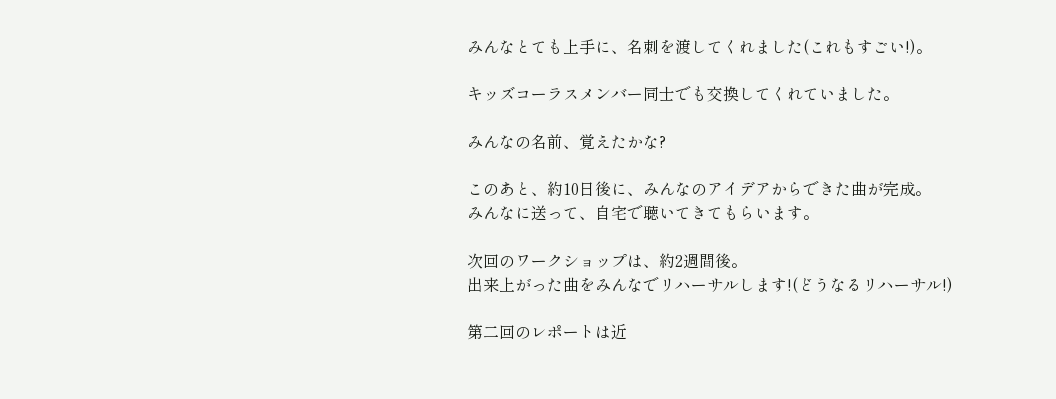みんなとても上手に、名刺を渡してくれました(これもすごい!)。

キッズコーラスメンバー同士でも交換してくれていました。

みんなの名前、覚えたかな?

このあと、約10日後に、みんなのアイデアからできた曲が完成。
みんなに送って、自宅で聴いてきてもらいます。

次回のワークショップは、約2週間後。
出来上がった曲をみんなでリハーサルします!(どうなるリハーサル!)

第二回のレポートは近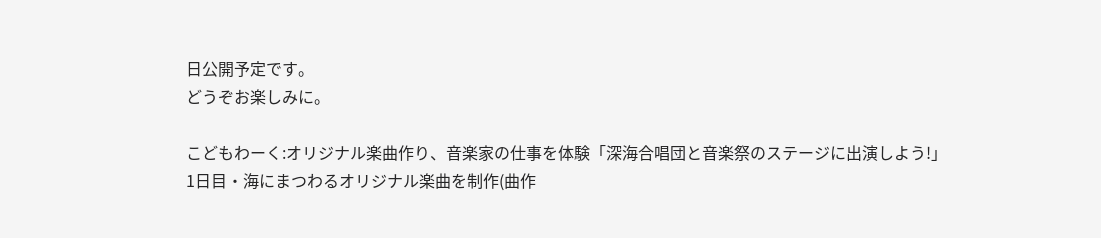日公開予定です。
どうぞお楽しみに。

こどもわーく:オリジナル楽曲作り、音楽家の仕事を体験「深海合唱団と音楽祭のステージに出演しよう!」
1日目・海にまつわるオリジナル楽曲を制作(曲作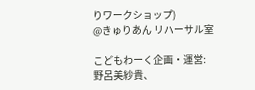りワークショップ)
@きゅりあん リハーサル室

こどもわーく企画・運営:
野呂美紗貴、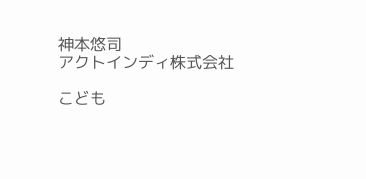神本悠司
アクトインディ株式会社

こども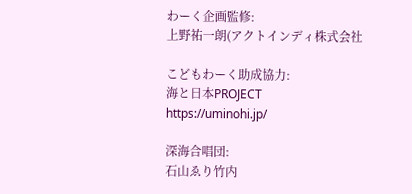わーく企画監修:
上野祐一朗(アクトインディ株式会社

こどもわーく助成協力:
海と日本PROJECT
https://uminohi.jp/

深海合唱団:
石山ゑり竹内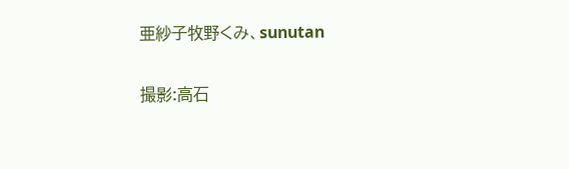亜紗子牧野くみ、sunutan

撮影:高石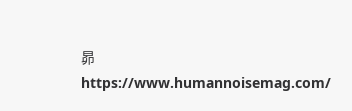昴
https://www.humannoisemag.com/